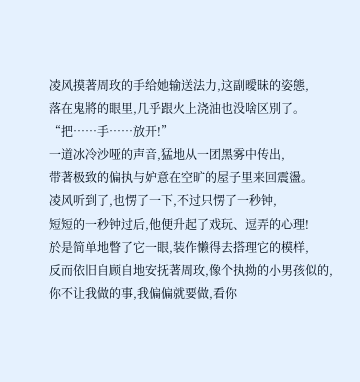凌风摸著周玫的手给她输送法力,这副曖昧的姿態,
落在鬼將的眼里,几乎跟火上浇油也没啥区別了。
“把……手……放开!”
一道冰冷沙哑的声音,猛地从一团黑雾中传出,
带著极致的偏执与妒意在空旷的屋子里来回震盪。
凌风听到了,也愣了一下,不过只愣了一秒钟,
短短的一秒钟过后,他便升起了戏玩、逗弄的心理!
於是简单地瞥了它一眼,装作懒得去搭理它的模样,
反而依旧自顾自地安抚著周玫,像个执拗的小男孩似的,
你不让我做的事,我偏偏就要做,看你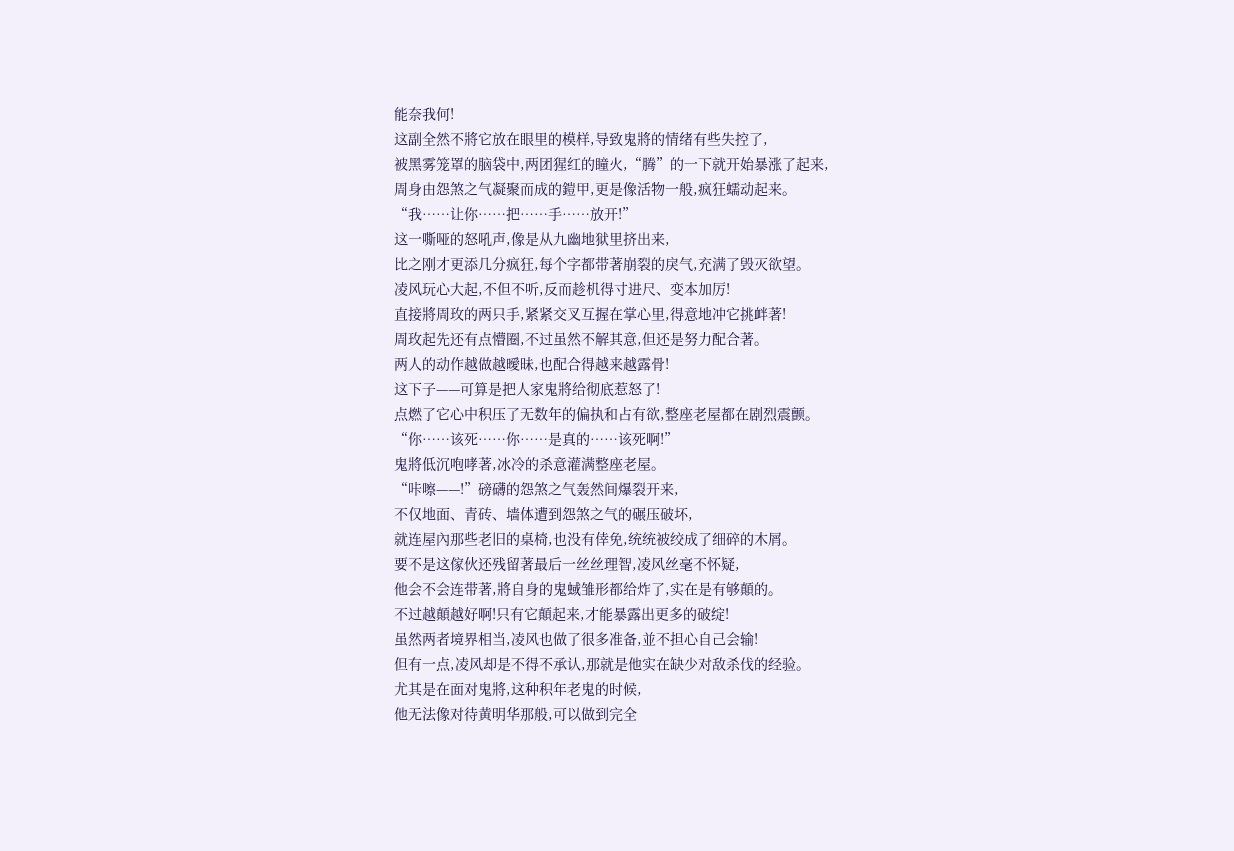能奈我何!
这副全然不將它放在眼里的模样,导致鬼將的情绪有些失控了,
被黑雾笼罩的脑袋中,两团猩红的瞳火,“腾”的一下就开始暴涨了起来,
周身由怨煞之气凝聚而成的鎧甲,更是像活物一般,疯狂蠕动起来。
“我……让你……把……手……放开!”
这一嘶哑的怒吼声,像是从九幽地狱里挤出来,
比之刚才更添几分疯狂,每个字都带著崩裂的戾气,充满了毁灭欲望。
凌风玩心大起,不但不听,反而趁机得寸进尺、变本加厉!
直接將周玫的两只手,紧紧交叉互握在掌心里,得意地冲它挑衅著!
周玫起先还有点懵圈,不过虽然不解其意,但还是努力配合著。
两人的动作越做越曖昧,也配合得越来越露骨!
这下子——可算是把人家鬼將给彻底惹怒了!
点燃了它心中积压了无数年的偏执和占有欲,整座老屋都在剧烈震颤。
“你……该死……你……是真的……该死啊!”
鬼將低沉咆哮著,冰冷的杀意灌满整座老屋。
“咔嚓——!”磅礴的怨煞之气轰然间爆裂开来,
不仅地面、青砖、墙体遭到怨煞之气的碾压破坏,
就连屋內那些老旧的桌椅,也没有倖免,统统被绞成了细碎的木屑。
要不是这傢伙还残留著最后一丝丝理智,凌风丝毫不怀疑,
他会不会连带著,將自身的鬼蜮雏形都给炸了,实在是有够顛的。
不过越顛越好啊!只有它顛起来,才能暴露出更多的破绽!
虽然两者境界相当,凌风也做了很多准备,並不担心自己会输!
但有一点,凌风却是不得不承认,那就是他实在缺少对敌杀伐的经验。
尤其是在面对鬼將,这种积年老鬼的时候,
他无法像对待黄明华那般,可以做到完全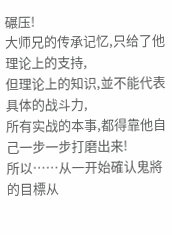碾压!
大师兄的传承记忆,只给了他理论上的支持,
但理论上的知识,並不能代表具体的战斗力,
所有实战的本事,都得靠他自己一步一步打磨出来!
所以……从一开始確认鬼將的目標从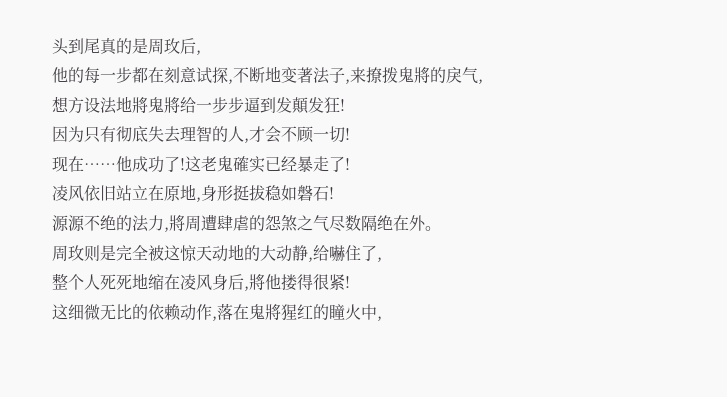头到尾真的是周玫后,
他的每一步都在刻意试探,不断地变著法子,来撩拨鬼將的戾气,
想方设法地將鬼將给一步步逼到发顛发狂!
因为只有彻底失去理智的人,才会不顾一切!
现在……他成功了!这老鬼確实已经暴走了!
凌风依旧站立在原地,身形挺拔稳如磐石!
源源不绝的法力,將周遭肆虐的怨煞之气尽数隔绝在外。
周玫则是完全被这惊天动地的大动静,给嚇住了,
整个人死死地缩在凌风身后,將他搂得很紧!
这细微无比的依赖动作,落在鬼將猩红的瞳火中,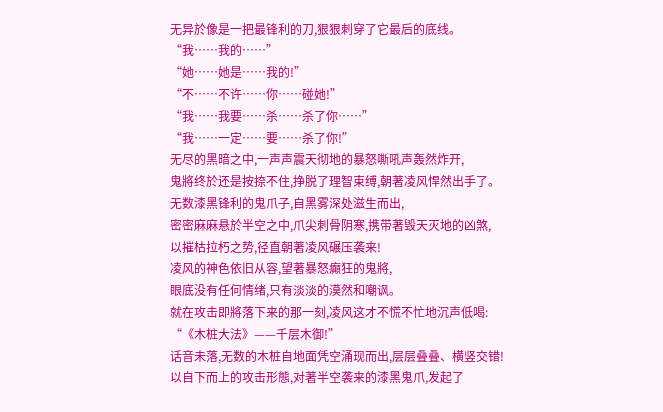无异於像是一把最锋利的刀,狠狠刺穿了它最后的底线。
“我……我的……”
“她……她是……我的!”
“不……不许……你……碰她!”
“我……我要……杀……杀了你……”
“我……一定……要……杀了你!”
无尽的黑暗之中,一声声震天彻地的暴怒嘶吼声轰然炸开,
鬼將终於还是按捺不住,挣脱了理智束缚,朝著凌风悍然出手了。
无数漆黑锋利的鬼爪子,自黑雾深处滋生而出,
密密麻麻悬於半空之中,爪尖刺骨阴寒,携带著毁天灭地的凶煞,
以摧枯拉朽之势,径直朝著凌风碾压袭来!
凌风的神色依旧从容,望著暴怒癲狂的鬼將,
眼底没有任何情绪,只有淡淡的漠然和嘲讽。
就在攻击即將落下来的那一刻,凌风这才不慌不忙地沉声低喝:
“《木桩大法》——千层木御!”
话音未落,无数的木桩自地面凭空涌现而出,层层叠叠、横竖交错!
以自下而上的攻击形態,对著半空袭来的漆黑鬼爪,发起了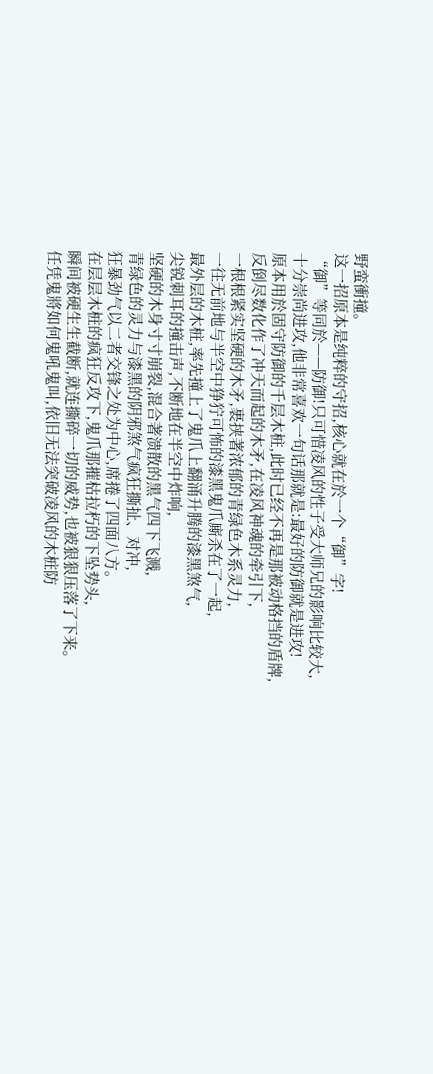野蛮衝撞。
这一招原本是纯粹的守招,核心就在於一个“御”字!
“御”等同於——防御!只可惜凌风的性子受大师兄的影响比较大,
十分崇尚进攻,他非常喜欢一句话那就是:最好的防御就是进攻!
原本用於固守防御的千层木桩,此时已经不再是那被动格挡的盾牌,
反倒尽数化作了冲天而起的木矛,在凌风神魂的牵引下,
一根根紧实坚硬的木矛,裹挟著浓郁的青绿色木系灵力,
一往无前地与半空中狰狞可怖的漆黑鬼爪廝杀在了一起,
最外层的木桩,率先撞上了鬼爪上翻涌升腾的漆黑煞气,
尖锐刺耳的撞击声,不断地在半空中炸响,
坚硬的木身寸寸崩裂,混合著溃散的黑气四下飞溅,
青绿色的灵力与漆黑的阴邪煞气疯狂撕扯、对冲,
狂暴劲气以二者交锋之处为中心,席捲了四面八方。
在层层木桩的疯狂反攻下,鬼爪那摧枯拉朽的下坠势头,
瞬间被硬生生截断,就连撕碎一切的威势,也被狠狠压落了下来。
任凭鬼將如何鬼吼鬼叫,依旧无法突破凌风的木桩防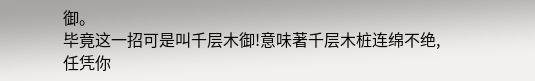御。
毕竟这一招可是叫千层木御!意味著千层木桩连绵不绝,
任凭你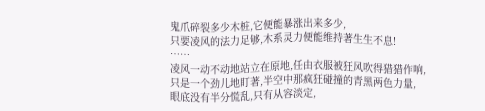鬼爪碎裂多少木桩,它便能暴涨出来多少,
只要凌风的法力足够,木系灵力便能维持著生生不息!
……
凌风一动不动地站立在原地,任由衣服被狂风吹得猎猎作响,
只是一个劲儿地盯著,半空中那疯狂碰撞的青黑两色力量,
眼底没有半分慌乱,只有从容淡定,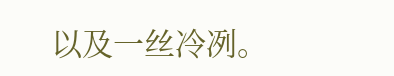以及一丝冷冽。